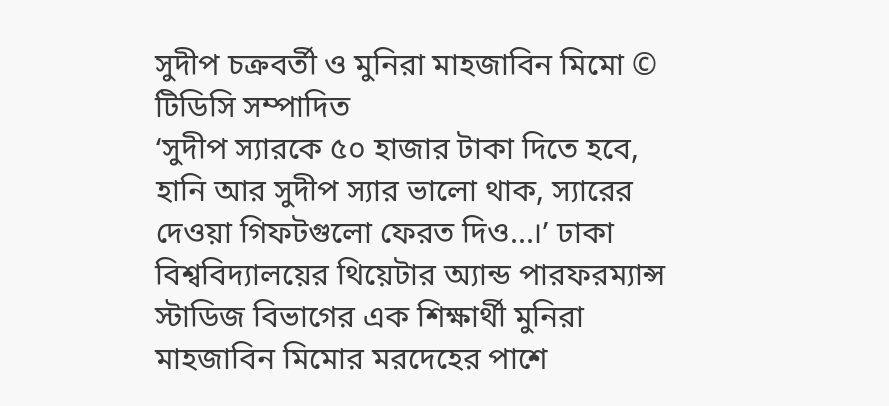সুদীপ চক্রবর্তী ও মুনিরা মাহজাবিন মিমো © টিডিসি সম্পাদিত
‘সুদীপ স্যারকে ৫০ হাজার টাকা দিতে হবে, হানি আর সুদীপ স্যার ভালো থাক, স্যারের দেওয়া গিফটগুলো ফেরত দিও...।’ ঢাকা বিশ্ববিদ্যালয়ের থিয়েটার অ্যান্ড পারফরম্যান্স স্টাডিজ বিভাগের এক শিক্ষার্থী মুনিরা মাহজাবিন মিমোর মরদেহের পাশে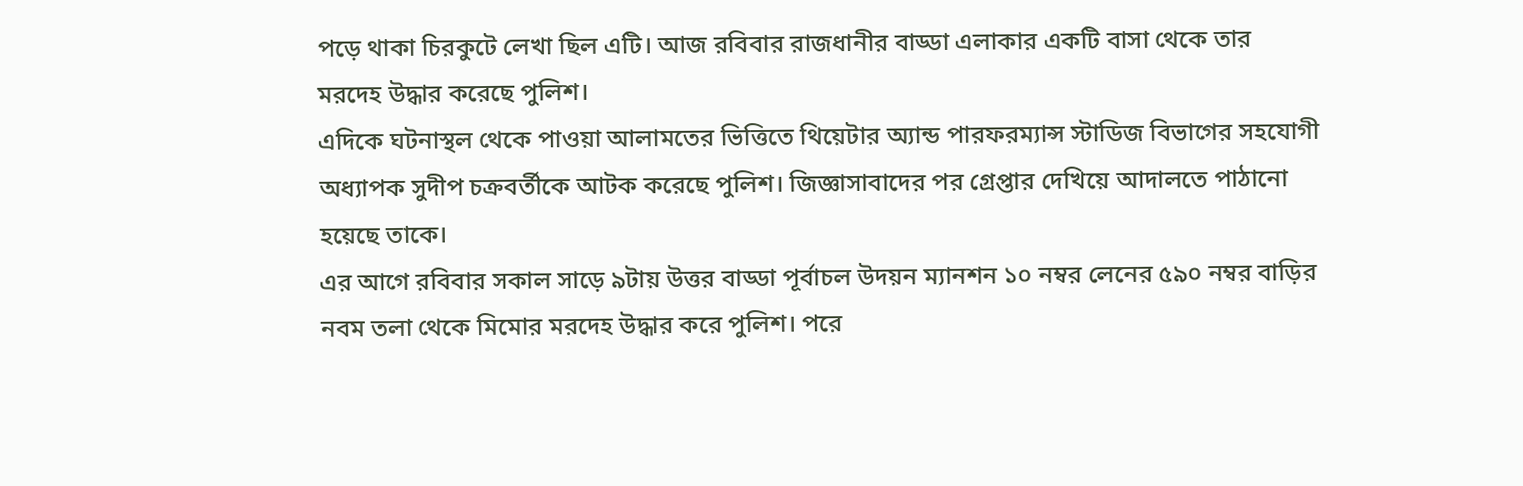পড়ে থাকা চিরকুটে লেখা ছিল এটি। আজ রবিবার রাজধানীর বাড্ডা এলাকার একটি বাসা থেকে তার মরদেহ উদ্ধার করেছে পুলিশ।
এদিকে ঘটনাস্থল থেকে পাওয়া আলামতের ভিত্তিতে থিয়েটার অ্যান্ড পারফরম্যান্স স্টাডিজ বিভাগের সহযোগী অধ্যাপক সুদীপ চক্রবর্তীকে আটক করেছে পুলিশ। জিজ্ঞাসাবাদের পর গ্রেপ্তার দেখিয়ে আদালতে পাঠানো হয়েছে তাকে।
এর আগে রবিবার সকাল সাড়ে ৯টায় উত্তর বাড্ডা পূর্বাচল উদয়ন ম্যানশন ১০ নম্বর লেনের ৫৯০ নম্বর বাড়ির নবম তলা থেকে মিমোর মরদেহ উদ্ধার করে পুলিশ। পরে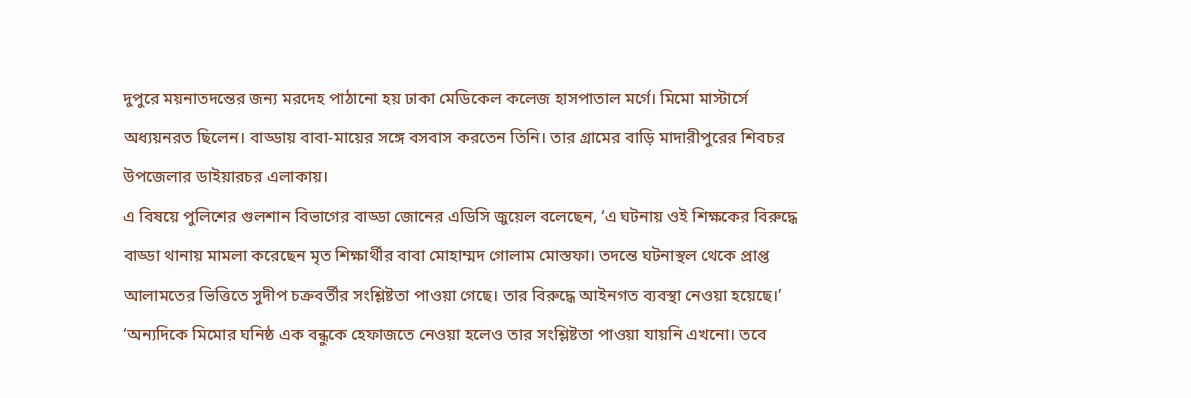দুপুরে ময়নাতদন্তের জন্য মরদেহ পাঠানো হয় ঢাকা মেডিকেল কলেজ হাসপাতাল মর্গে। মিমো মাস্টার্সে অধ্যয়নরত ছিলেন। বাড্ডায় বাবা-মায়ের সঙ্গে বসবাস করতেন তিনি। তার গ্রামের বাড়ি মাদারীপুরের শিবচর উপজেলার ডাইয়ারচর এলাকায়।
এ বিষয়ে পুলিশের গুলশান বিভাগের বাড্ডা জোনের এডিসি জুয়েল বলেছেন, ‘এ ঘটনায় ওই শিক্ষকের বিরুদ্ধে বাড্ডা থানায় মামলা করেছেন মৃত শিক্ষার্থীর বাবা মোহাম্মদ গোলাম মোস্তফা। তদন্তে ঘটনাস্থল থেকে প্রাপ্ত আলামতের ভিত্তিতে সুদীপ চক্রবর্তীর সংশ্লিষ্টতা পাওয়া গেছে। তার বিরুদ্ধে আইনগত ব্যবস্থা নেওয়া হয়েছে।’
‘অন্যদিকে মিমোর ঘনিষ্ঠ এক বন্ধুকে হেফাজতে নেওয়া হলেও তার সংশ্লিষ্টতা পাওয়া যায়নি এখনো। তবে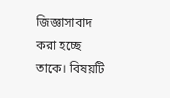জিজ্ঞাসাবাদ করা হচ্ছে তাকে। বিষয়টি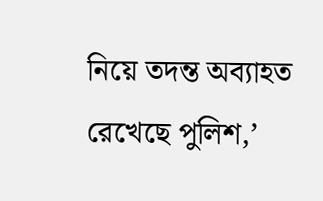নিয়ে তদন্ত অব্যাহত রেখেছে পুলিশ,’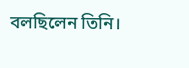বলছিলেন তিনি।